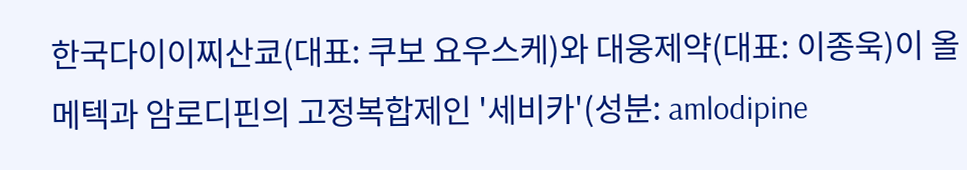한국다이이찌산쿄(대표: 쿠보 요우스케)와 대웅제약(대표: 이종욱)이 올메텍과 암로디핀의 고정복합제인 '세비카'(성분: amlodipine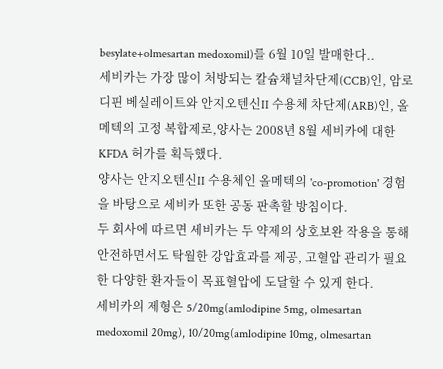besylate+olmesartan medoxomil)를 6월 10일 발매한다..
세비카는 가장 많이 처방되는 칼슘채널차단제(CCB)인, 암로디핀 베실레이트와 안지오텐신II 수용체 차단제(ARB)인, 올메텍의 고정 복합제로,양사는 2008년 8월 세비카에 대한 KFDA 허가를 획득했다.
양사는 안지오텐신II 수용체인 올메텍의 'co-promotion' 경험을 바탕으로 세비카 또한 공동 판촉할 방침이다.
두 회사에 따르면 세비카는 두 약제의 상호보완 작용을 통해 안전하면서도 탁월한 강압효과를 제공, 고혈압 관리가 필요한 다양한 환자들이 목표혈압에 도달할 수 있게 한다.
세비카의 제형은 5/20mg(amlodipine 5mg, olmesartan medoxomil 20mg), 10/20mg(amlodipine 10mg, olmesartan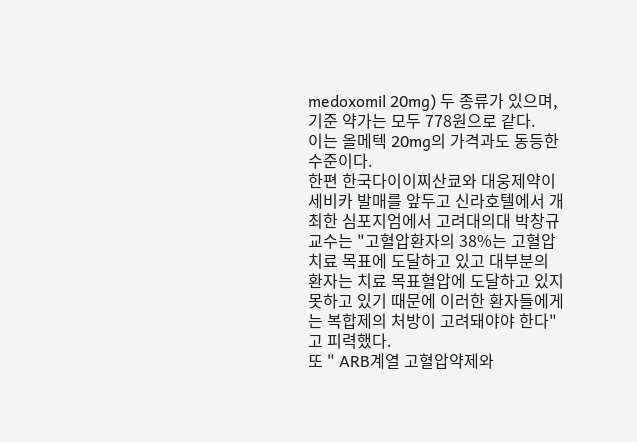medoxomil 20mg) 두 종류가 있으며, 기준 약가는 모두 778원으로 같다.
이는 올메텍 20mg의 가격과도 동등한 수준이다.
한편 한국다이이찌산쿄와 대웅제약이 세비카 발매를 앞두고 신라호텔에서 개최한 심포지엄에서 고려대의대 박창규 교수는 "고혈압환자의 38%는 고혈압 치료 목표에 도달하고 있고 대부분의 환자는 치료 목표혈압에 도달하고 있지 못하고 있기 때문에 이러한 환자들에게는 복합제의 처방이 고려돼야야 한다"고 피력했다.
또 " ARB계열 고혈압약제와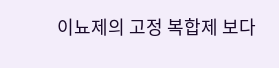이뇨제의 고정 복합제 보다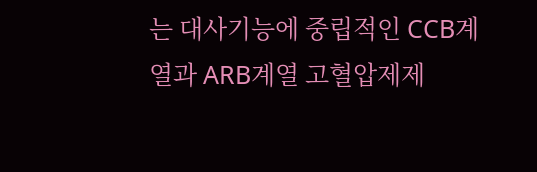는 대사기능에 중립적인 CCB계열과 ARB계열 고혈압제제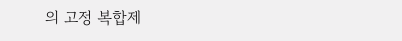의 고정 복합제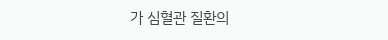가 심혈관 질환의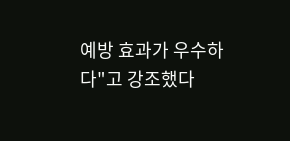예방 효과가 우수하다"고 강조했다